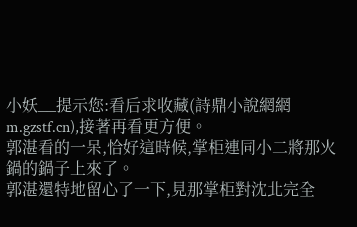小妖__提示您:看后求收藏(詩鼎小說網網m.gzstf.cn),接著再看更方便。
郭湛看的一呆,恰好這時候,掌柜連同小二將那火鍋的鍋子上來了。
郭湛還特地留心了一下,見那掌柜對沈北完全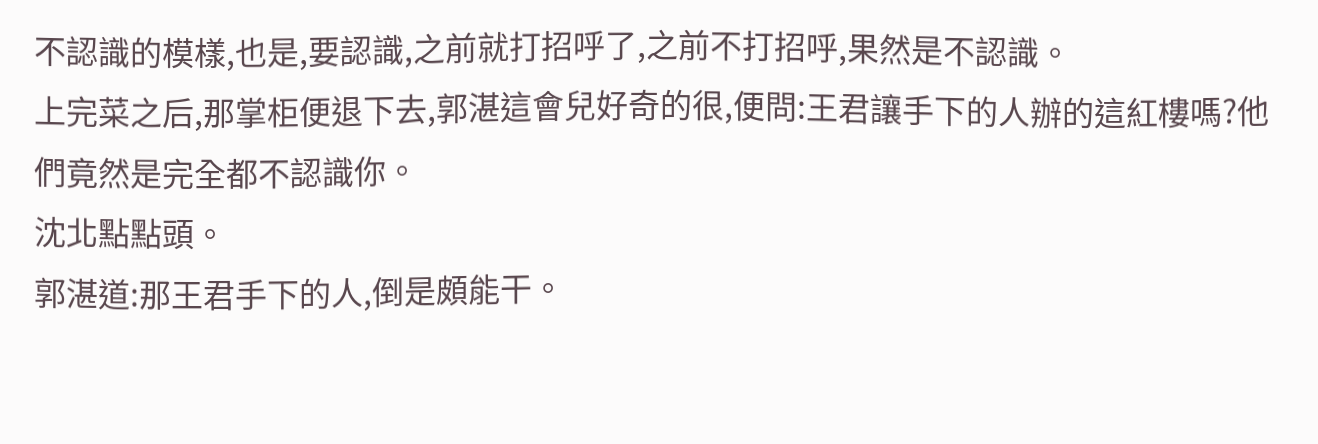不認識的模樣,也是,要認識,之前就打招呼了,之前不打招呼,果然是不認識。
上完菜之后,那掌柜便退下去,郭湛這會兒好奇的很,便問:王君讓手下的人辦的這紅樓嗎?他們竟然是完全都不認識你。
沈北點點頭。
郭湛道:那王君手下的人,倒是頗能干。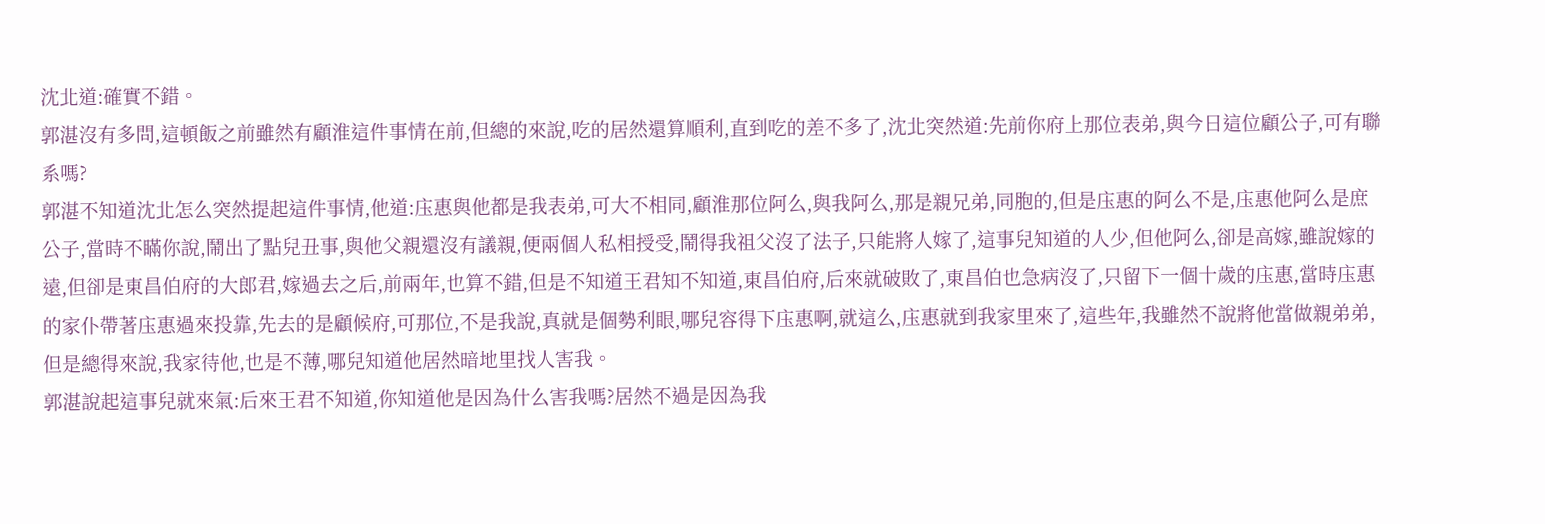沈北道:確實不錯。
郭湛沒有多問,這頓飯之前雖然有顧淮這件事情在前,但總的來說,吃的居然還算順利,直到吃的差不多了,沈北突然道:先前你府上那位表弟,與今日這位顧公子,可有聯系嗎?
郭湛不知道沈北怎么突然提起這件事情,他道:庒惠與他都是我表弟,可大不相同,顧淮那位阿么,與我阿么,那是親兄弟,同胞的,但是庒惠的阿么不是,庒惠他阿么是庶公子,當時不瞞你說,鬧出了點兒丑事,與他父親還沒有議親,便兩個人私相授受,鬧得我祖父沒了法子,只能將人嫁了,這事兒知道的人少,但他阿么,卻是高嫁,雖說嫁的遠,但卻是東昌伯府的大郎君,嫁過去之后,前兩年,也算不錯,但是不知道王君知不知道,東昌伯府,后來就破敗了,東昌伯也急病沒了,只留下一個十歲的庒惠,當時庒惠的家仆帶著庒惠過來投靠,先去的是顧候府,可那位,不是我說,真就是個勢利眼,哪兒容得下庒惠啊,就這么,庒惠就到我家里來了,這些年,我雖然不說將他當做親弟弟,但是總得來說,我家待他,也是不薄,哪兒知道他居然暗地里找人害我。
郭湛說起這事兒就來氣:后來王君不知道,你知道他是因為什么害我嗎?居然不過是因為我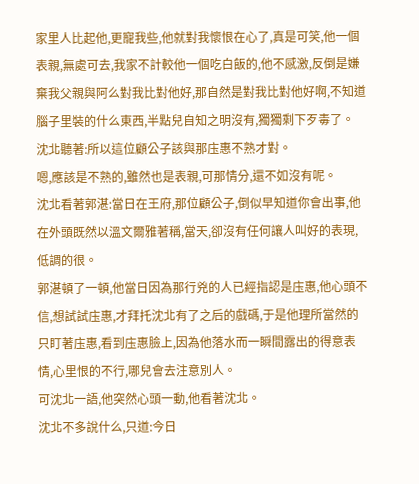家里人比起他,更寵我些,他就對我懷恨在心了,真是可笑,他一個表親,無處可去,我家不計較他一個吃白飯的,他不感激,反倒是嫌棄我父親與阿么對我比對他好,那自然是對我比對他好啊,不知道腦子里裝的什么東西,半點兒自知之明沒有,獨獨剩下歹毒了。
沈北聽著:所以這位顧公子該與那庒惠不熟才對。
嗯,應該是不熟的,雖然也是表親,可那情分,還不如沒有呢。
沈北看著郭湛:當日在王府,那位顧公子,倒似早知道你會出事,他在外頭既然以溫文爾雅著稱,當天,卻沒有任何讓人叫好的表現,低調的很。
郭湛頓了一頓,他當日因為那行兇的人已經指認是庒惠,他心頭不信,想試試庒惠,才拜托沈北有了之后的戲碼,于是他理所當然的只盯著庒惠,看到庒惠臉上,因為他落水而一瞬間露出的得意表情,心里恨的不行,哪兒會去注意別人。
可沈北一語,他突然心頭一動,他看著沈北。
沈北不多說什么,只道:今日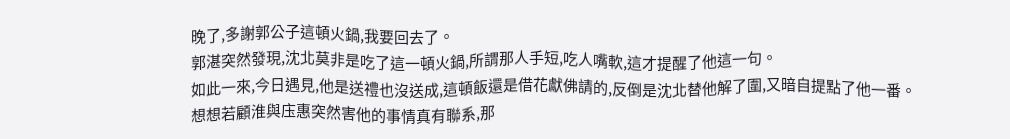晚了,多謝郭公子這頓火鍋,我要回去了。
郭湛突然發現,沈北莫非是吃了這一頓火鍋,所謂那人手短,吃人嘴軟,這才提醒了他這一句。
如此一來,今日遇見,他是送禮也沒送成,這頓飯還是借花獻佛請的,反倒是沈北替他解了圍,又暗自提點了他一番。
想想若顧淮與庒惠突然害他的事情真有聯系,那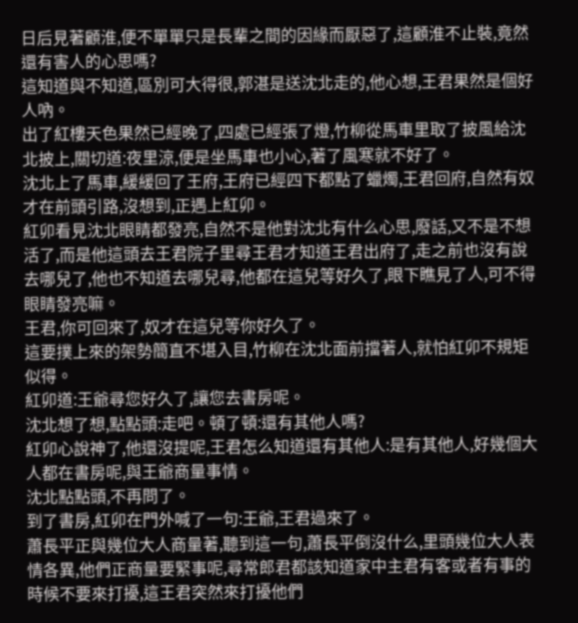日后見著顧淮,便不單單只是長輩之間的因緣而厭惡了,這顧淮不止裝,竟然還有害人的心思嗎?
這知道與不知道,區別可大得很,郭湛是送沈北走的,他心想,王君果然是個好人吶。
出了紅樓天色果然已經晚了,四處已經張了燈,竹柳從馬車里取了披風給沈北披上,關切道:夜里涼,便是坐馬車也小心,著了風寒就不好了。
沈北上了馬車,緩緩回了王府,王府已經四下都點了蠟燭,王君回府,自然有奴才在前頭引路,沒想到,正遇上紅卯。
紅卯看見沈北眼睛都發亮,自然不是他對沈北有什么心思,廢話,又不是不想活了,而是他這頭去王君院子里尋王君才知道王君出府了,走之前也沒有說去哪兒了,他也不知道去哪兒尋,他都在這兒等好久了,眼下瞧見了人,可不得眼睛發亮嘛。
王君,你可回來了,奴才在這兒等你好久了。
這要撲上來的架勢簡直不堪入目,竹柳在沈北面前擋著人,就怕紅卯不規矩似得。
紅卯道:王爺尋您好久了,讓您去書房呢。
沈北想了想,點點頭:走吧。頓了頓:還有其他人嗎?
紅卯心說神了,他還沒提呢,王君怎么知道還有其他人:是有其他人,好幾個大人都在書房呢,與王爺商量事情。
沈北點點頭,不再問了。
到了書房,紅卯在門外喊了一句:王爺,王君過來了。
蕭長平正與幾位大人商量著,聽到這一句,蕭長平倒沒什么,里頭幾位大人表情各異,他們正商量要緊事呢,尋常郎君都該知道家中主君有客或者有事的時候不要來打擾,這王君突然來打擾他們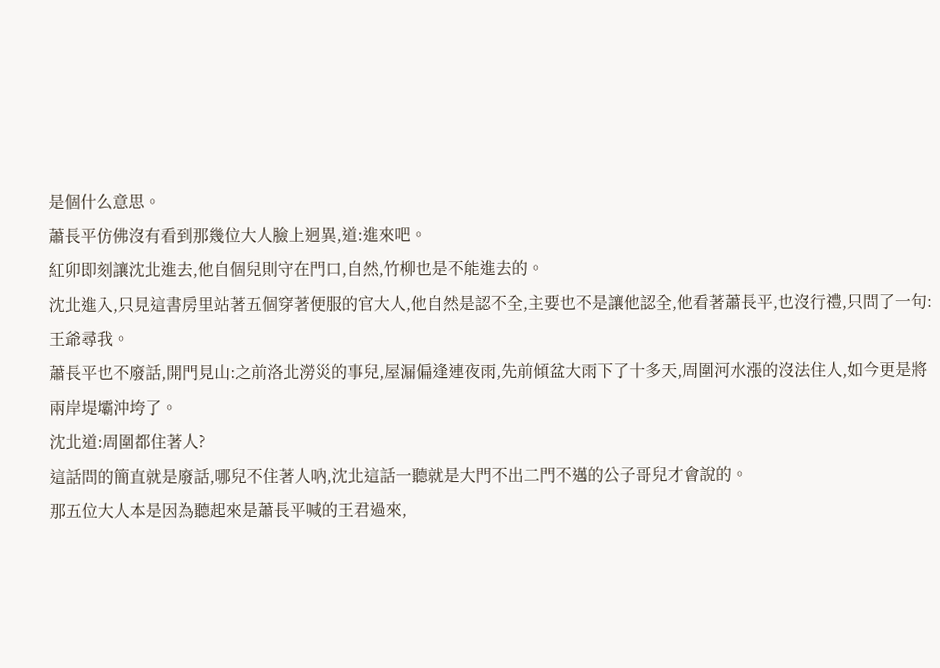是個什么意思。
蕭長平仿佛沒有看到那幾位大人臉上迥異,道:進來吧。
紅卯即刻讓沈北進去,他自個兒則守在門口,自然,竹柳也是不能進去的。
沈北進入,只見這書房里站著五個穿著便服的官大人,他自然是認不全,主要也不是讓他認全,他看著蕭長平,也沒行禮,只問了一句:王爺尋我。
蕭長平也不廢話,開門見山:之前洛北澇災的事兒,屋漏偏逢連夜雨,先前傾盆大雨下了十多天,周圍河水漲的沒法住人,如今更是將兩岸堤壩沖垮了。
沈北道:周圍都住著人?
這話問的簡直就是廢話,哪兒不住著人吶,沈北這話一聽就是大門不出二門不邁的公子哥兒才會說的。
那五位大人本是因為聽起來是蕭長平喊的王君過來,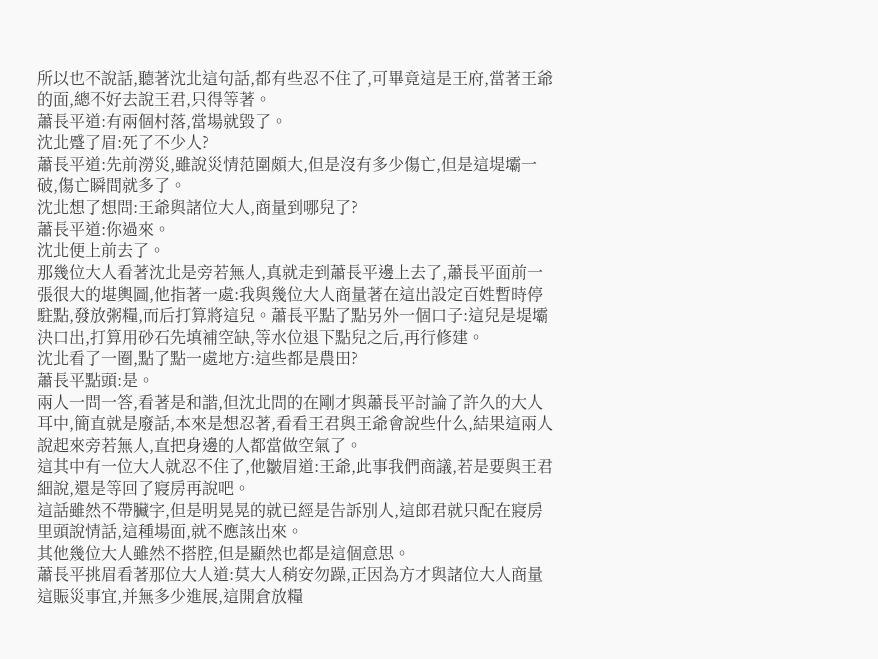所以也不說話,聽著沈北這句話,都有些忍不住了,可畢竟這是王府,當著王爺的面,總不好去說王君,只得等著。
蕭長平道:有兩個村落,當場就毀了。
沈北蹙了眉:死了不少人?
蕭長平道:先前澇災,雖說災情范圍頗大,但是沒有多少傷亡,但是這堤壩一破,傷亡瞬間就多了。
沈北想了想問:王爺與諸位大人,商量到哪兒了?
蕭長平道:你過來。
沈北便上前去了。
那幾位大人看著沈北是旁若無人,真就走到蕭長平邊上去了,蕭長平面前一張很大的堪輿圖,他指著一處:我與幾位大人商量著在這出設定百姓暫時停駐點,發放粥糧,而后打算將這兒。蕭長平點了點另外一個口子:這兒是堤壩決口出,打算用砂石先填補空缺,等水位退下點兒之后,再行修建。
沈北看了一圈,點了點一處地方:這些都是農田?
蕭長平點頭:是。
兩人一問一答,看著是和諧,但沈北問的在剛才與蕭長平討論了許久的大人耳中,簡直就是廢話,本來是想忍著,看看王君與王爺會說些什么,結果這兩人說起來旁若無人,直把身邊的人都當做空氣了。
這其中有一位大人就忍不住了,他皺眉道:王爺,此事我們商議,若是要與王君細說,還是等回了寢房再說吧。
這話雖然不帶臟字,但是明晃晃的就已經是告訴別人,這郎君就只配在寢房里頭說情話,這種場面,就不應該出來。
其他幾位大人雖然不搭腔,但是顯然也都是這個意思。
蕭長平挑眉看著那位大人道:莫大人稍安勿躁,正因為方才與諸位大人商量這賑災事宜,并無多少進展,這開倉放糧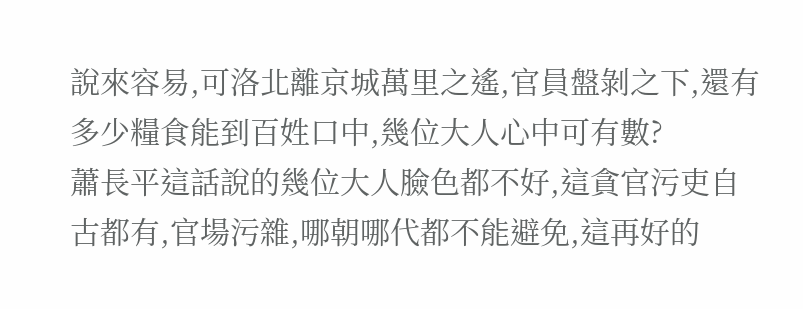說來容易,可洛北離京城萬里之遙,官員盤剝之下,還有多少糧食能到百姓口中,幾位大人心中可有數?
蕭長平這話說的幾位大人臉色都不好,這貪官污吏自古都有,官場污雜,哪朝哪代都不能避免,這再好的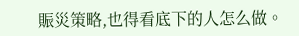賑災策略,也得看底下的人怎么做。